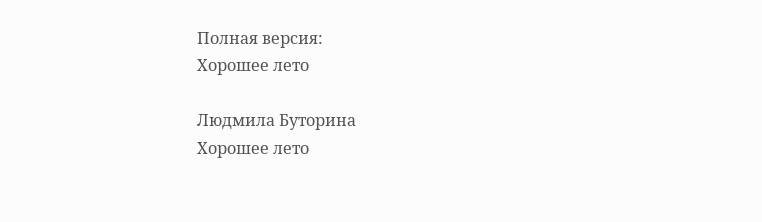Полная версия:
Хорошее лето

Людмила Буторина
Хорошее лето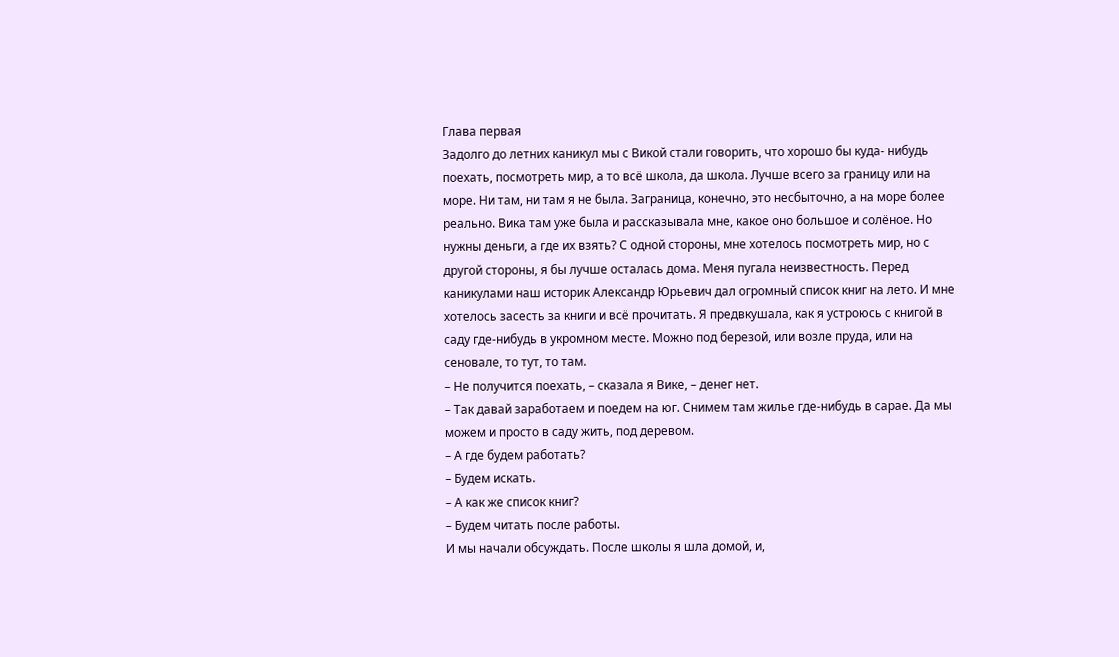Глава первая
Задолго до летних каникул мы с Викой стали говорить, что хорошо бы куда- нибудь поехать, посмотреть мир, а то всё школа, да школа. Лучше всего за границу или на море. Ни там, ни там я не была. Заграница, конечно, это несбыточно, а на море более реально. Вика там уже была и рассказывала мне, какое оно большое и солёное. Но нужны деньги, а где их взять? С одной стороны, мне хотелось посмотреть мир, но с другой стороны, я бы лучше осталась дома. Меня пугала неизвестность. Перед каникулами наш историк Александр Юрьевич дал огромный список книг на лето. И мне хотелось засесть за книги и всё прочитать. Я предвкушала, как я устроюсь с книгой в саду где-нибудь в укромном месте. Можно под березой, или возле пруда, или на сеновале, то тут, то там.
– Не получится поехать, – сказала я Вике, – денег нет.
– Так давай заработаем и поедем на юг. Снимем там жилье где-нибудь в сарае. Да мы можем и просто в саду жить, под деревом.
– А где будем работать?
– Будем искать.
– А как же список книг?
– Будем читать после работы.
И мы начали обсуждать. После школы я шла домой, и,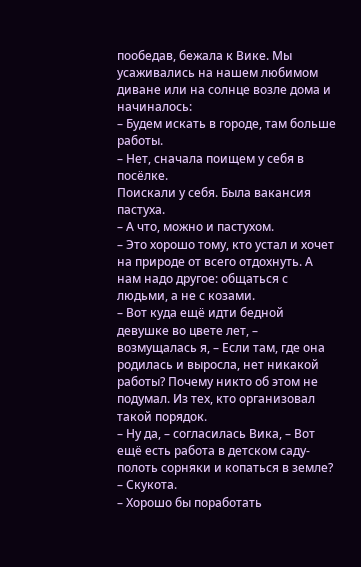пообедав, бежала к Вике. Мы усаживались на нашем любимом диване или на солнце возле дома и начиналось:
– Будем искать в городе, там больше работы.
– Нет, сначала поищем у себя в посёлке.
Поискали у себя. Была вакансия пастуха.
– А что, можно и пастухом.
– Это хорошо тому, кто устал и хочет на природе от всего отдохнуть. А нам надо другое: общаться с людьми, а не с козами.
– Вот куда ещё идти бедной девушке во цвете лет, – возмущалась я, – Если там, где она родилась и выросла, нет никакой работы? Почему никто об этом не подумал. Из тех, кто организовал такой порядок.
– Ну да, – согласилась Вика, – Вот ещё есть работа в детском саду- полоть сорняки и копаться в земле?
– Скукота.
– Хорошо бы поработать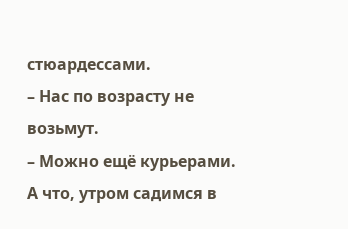стюардессами.
– Нас по возрасту не возьмут.
– Можно ещё курьерами. А что, утром садимся в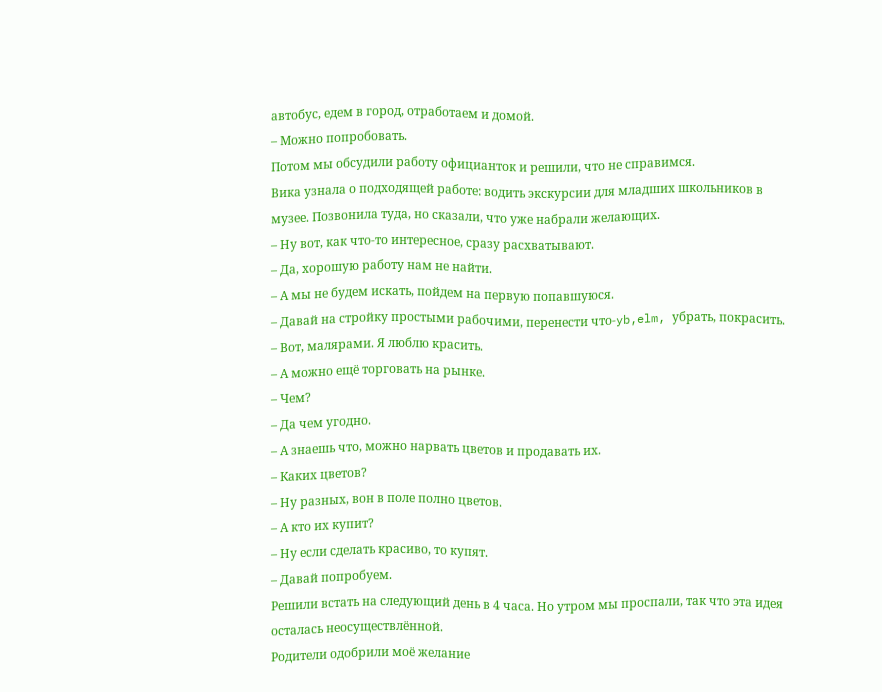автобус, едем в город, отработаем и домой.
– Можно попробовать.
Потом мы обсудили работу официанток и решили, что не справимся.
Вика узнала о подходящей работе: водить экскурсии для младших школьников в музее. Позвонила туда, но сказали, что уже набрали желающих.
– Ну вот, как что-то интересное, сразу расхватывают.
– Да, хорошую работу нам не найти.
– А мы не будем искать, пойдем на первую попавшуюся.
– Давай на стройку простыми рабочими, перенести что-yb,elm, убрать, покрасить.
– Вот, малярами. Я люблю красить.
– А можно ещё торговать на рынке.
– Чем?
– Да чем угодно.
– А знаешь что, можно нарвать цветов и продавать их.
– Каких цветов?
– Ну разных, вон в поле полно цветов.
– А кто их купит?
– Ну если сделать красиво, то купят.
– Давай попробуем.
Решили встать на следующий день в 4 часа. Но утром мы проспали, так что эта идея осталась неосуществлённой.
Родители одобрили моё желание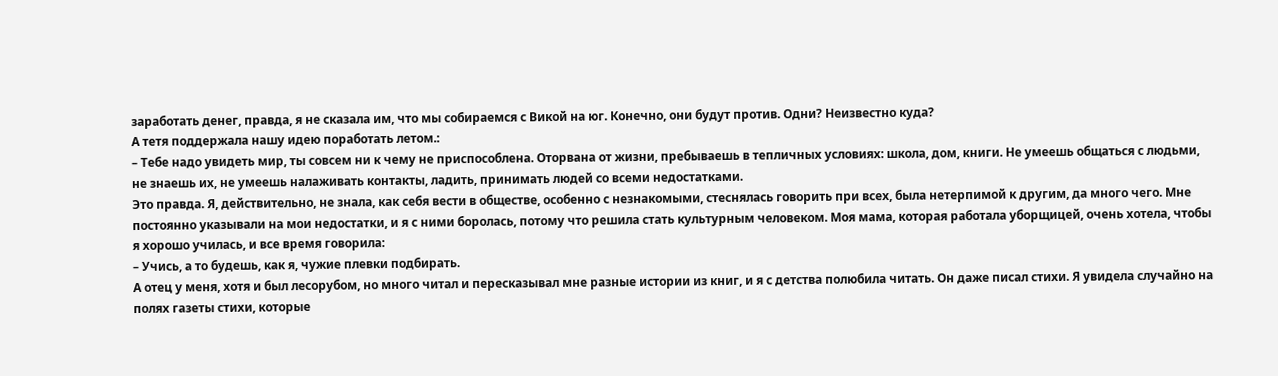заработать денег, правда, я не сказала им, что мы собираемся с Викой на юг. Конечно, они будут против. Одни? Неизвестно куда?
А тетя поддержала нашу идею поработать летом.:
– Тебе надо увидеть мир, ты совсем ни к чему не приспособлена. Оторвана от жизни, пребываешь в тепличных условиях: школа, дом, книги. Не умеешь общаться с людьми, не знаешь их, не умеешь налаживать контакты, ладить, принимать людей со всеми недостатками.
Это правда. Я, действительно, не знала, как себя вести в обществе, особенно с незнакомыми, стеснялась говорить при всех, была нетерпимой к другим, да много чего. Мне постоянно указывали на мои недостатки, и я с ними боролась, потому что решила стать культурным человеком. Моя мама, которая работала уборщицей, очень хотела, чтобы я хорошо училась, и все время говорила:
– Учись, а то будешь, как я, чужие плевки подбирать.
А отец у меня, хотя и был лесорубом, но много читал и пересказывал мне разные истории из книг, и я с детства полюбила читать. Он даже писал стихи. Я увидела случайно на полях газеты стихи, которые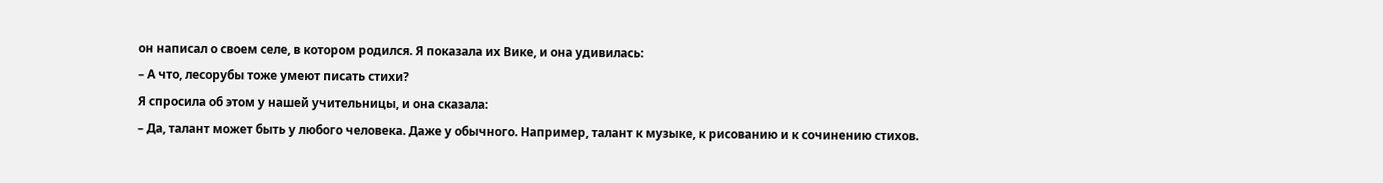он написал о своем селе, в котором родился. Я показала их Вике, и она удивилась:
– А что, лесорубы тоже умеют писать стихи?
Я спросила об этом у нашей учительницы, и она сказала:
– Да, талант может быть у любого человека. Даже у обычного. Например, талант к музыке, к рисованию и к сочинению стихов.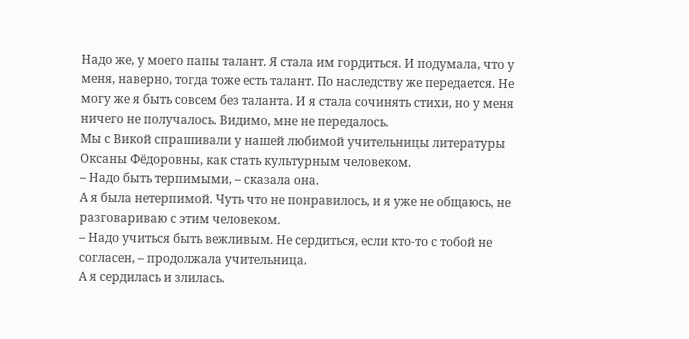Надо же, у моего папы талант. Я стала им гордиться. И подумала, что у меня, наверно, тогда тоже есть талант. По наследству же передается. Не могу же я быть совсем без таланта. И я стала сочинять стихи, но у меня ничего не получалось. Видимо, мне не передалось.
Мы с Викой спрашивали у нашей любимой учительницы литературы Оксаны Фёдоровны, как стать культурным человеком.
– Надо быть терпимыми, – сказала она.
А я была нетерпимой. Чуть что не понравилось, и я уже не общаюсь, не разговариваю с этим человеком.
– Надо учиться быть вежливым. Не сердиться, если кто-то с тобой не согласен, – продолжала учительница.
А я сердилась и злилась.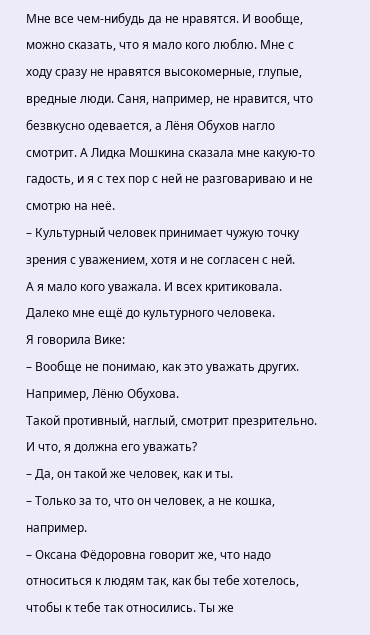Мне все чем-нибудь да не нравятся. И вообще, можно сказать, что я мало кого люблю. Мне с ходу сразу не нравятся высокомерные, глупые, вредные люди. Саня, например, не нравится, что безвкусно одевается, а Лёня Обухов нагло смотрит. А Лидка Мошкина сказала мне какую-то гадость, и я с тех пор с ней не разговариваю и не смотрю на неё.
– Культурный человек принимает чужую точку зрения с уважением, хотя и не согласен с ней.
А я мало кого уважала. И всех критиковала. Далеко мне ещё до культурного человека.
Я говорила Вике:
– Вообще не понимаю, как это уважать других. Например, Лёню Обухова.
Такой противный, наглый, смотрит презрительно. И что, я должна его уважать?
– Да, он такой же человек, как и ты.
– Только за то, что он человек, а не кошка, например.
– Оксана Фёдоровна говорит же, что надо относиться к людям так, как бы тебе хотелось, чтобы к тебе так относились. Ты же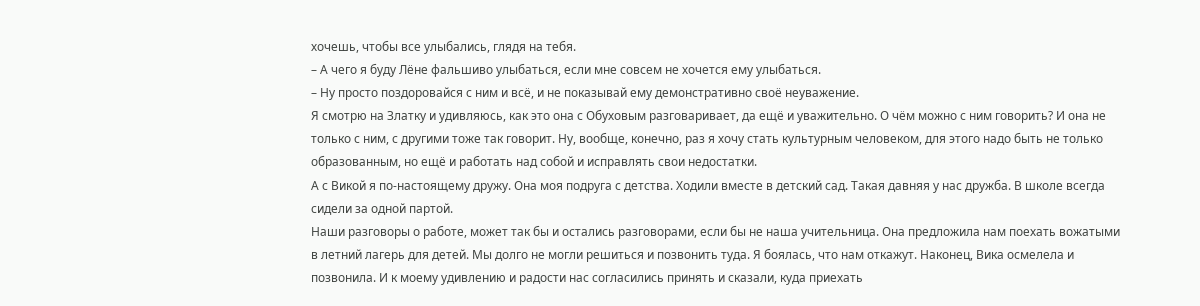хочешь, чтобы все улыбались, глядя на тебя.
– А чего я буду Лёне фальшиво улыбаться, если мне совсем не хочется ему улыбаться.
– Ну просто поздоровайся с ним и всё, и не показывай ему демонстративно своё неуважение.
Я смотрю на Златку и удивляюсь, как это она с Обуховым разговаривает, да ещё и уважительно. О чём можно с ним говорить? И она не только с ним, с другими тоже так говорит. Ну, вообще, конечно, раз я хочу стать культурным человеком, для этого надо быть не только образованным, но ещё и работать над собой и исправлять свои недостатки.
А с Викой я по-настоящему дружу. Она моя подруга с детства. Ходили вместе в детский сад. Такая давняя у нас дружба. В школе всегда сидели за одной партой.
Наши разговоры о работе, может так бы и остались разговорами, если бы не наша учительница. Она предложила нам поехать вожатыми в летний лагерь для детей. Мы долго не могли решиться и позвонить туда. Я боялась, что нам откажут. Наконец, Вика осмелела и позвонила. И к моему удивлению и радости нас согласились принять и сказали, куда приехать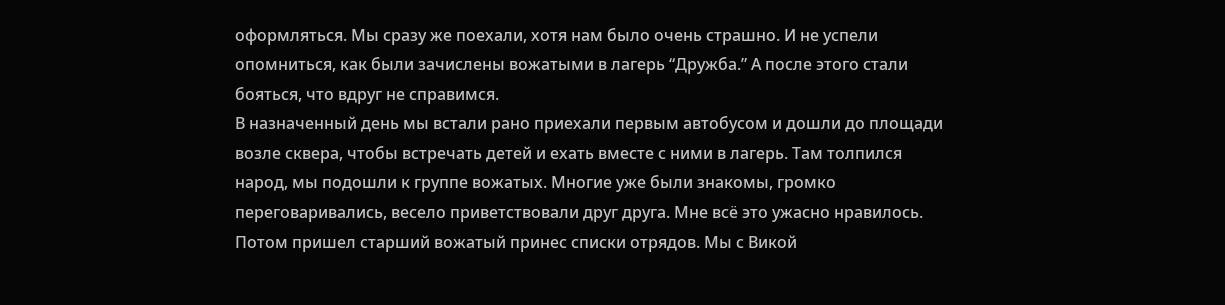оформляться. Мы сразу же поехали, хотя нам было очень страшно. И не успели опомниться, как были зачислены вожатыми в лагерь “Дружба.” А после этого стали бояться, что вдруг не справимся.
В назначенный день мы встали рано приехали первым автобусом и дошли до площади возле сквера, чтобы встречать детей и ехать вместе с ними в лагерь. Там толпился народ, мы подошли к группе вожатых. Многие уже были знакомы, громко переговаривались, весело приветствовали друг друга. Мне всё это ужасно нравилось. Потом пришел старший вожатый принес списки отрядов. Мы с Викой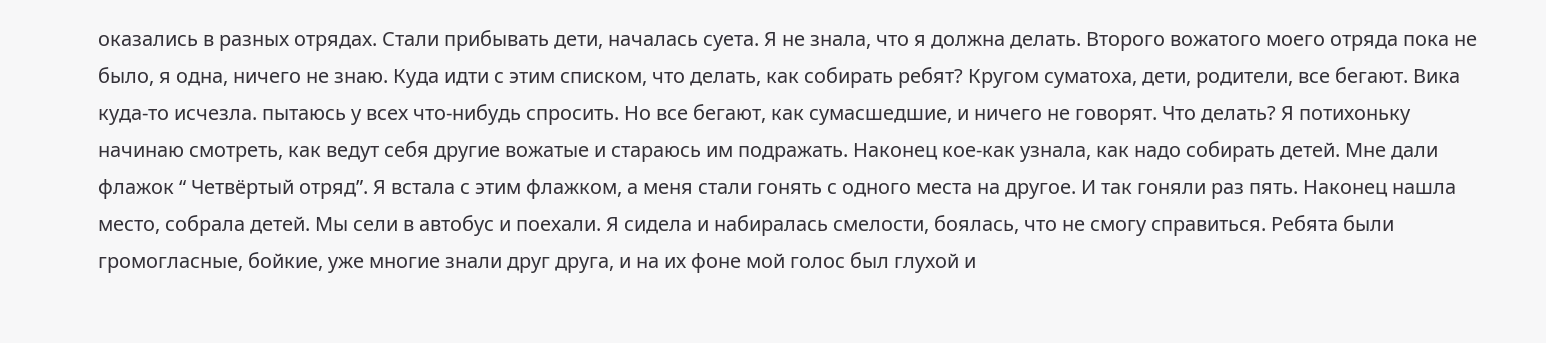оказались в разных отрядах. Стали прибывать дети, началась суета. Я не знала, что я должна делать. Второго вожатого моего отряда пока не было, я одна, ничего не знаю. Куда идти с этим списком, что делать, как собирать ребят? Кругом суматоха, дети, родители, все бегают. Вика куда-то исчезла. пытаюсь у всех что-нибудь спросить. Но все бегают, как сумасшедшие, и ничего не говорят. Что делать? Я потихоньку начинаю смотреть, как ведут себя другие вожатые и стараюсь им подражать. Наконец кое-как узнала, как надо собирать детей. Мне дали флажок “ Четвёртый отряд”. Я встала с этим флажком, а меня стали гонять с одного места на другое. И так гоняли раз пять. Наконец нашла место, собрала детей. Мы сели в автобус и поехали. Я сидела и набиралась смелости, боялась, что не смогу справиться. Ребята были громогласные, бойкие, уже многие знали друг друга, и на их фоне мой голос был глухой и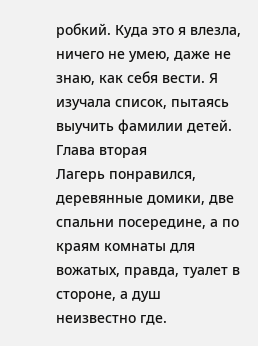робкий. Куда это я влезла, ничего не умею, даже не знаю, как себя вести. Я изучала список, пытаясь выучить фамилии детей.
Глава вторая
Лагерь понравился, деревянные домики, две спальни посередине, а по краям комнаты для вожатых, правда, туалет в стороне, а душ неизвестно где.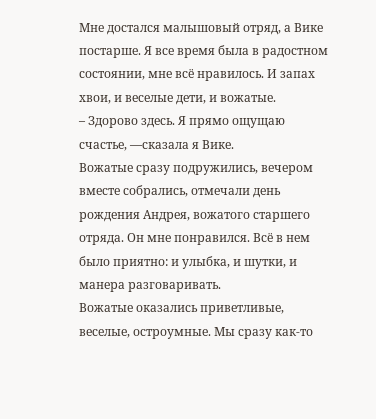Мне достался малышовый отряд, а Вике постарше. Я все время была в радостном состоянии, мне всё нравилось. И запах хвои, и веселые дети, и вожатые.
– Здорово здесь. Я прямо ощущаю счастье, —сказала я Вике.
Вожатые сразу подружились, вечером вместе собрались, отмечали день рождения Андрея, вожатого старшего отряда. Он мне понравился. Всё в нем было приятно: и улыбка, и шутки, и манера разговаривать.
Вожатые оказались приветливые, веселые, остроумные. Мы сразу как-то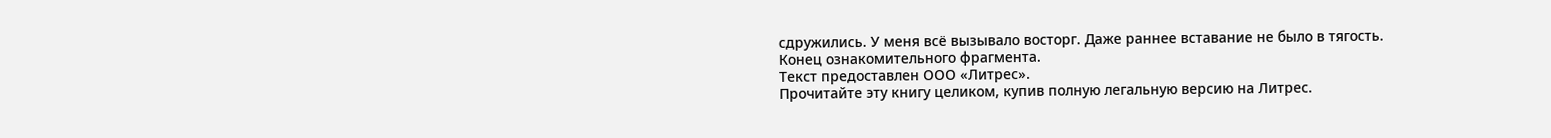сдружились. У меня всё вызывало восторг. Даже раннее вставание не было в тягость.
Конец ознакомительного фрагмента.
Текст предоставлен ООО «Литрес».
Прочитайте эту книгу целиком, купив полную легальную версию на Литрес.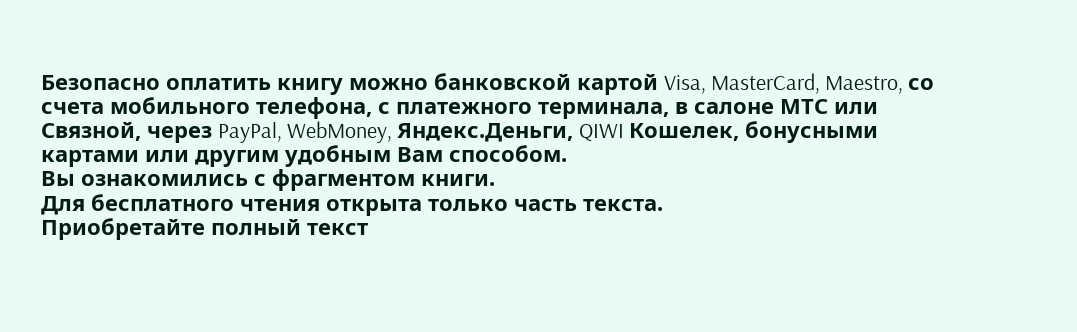Безопасно оплатить книгу можно банковской картой Visa, MasterCard, Maestro, со счета мобильного телефона, с платежного терминала, в салоне МТС или Связной, через PayPal, WebMoney, Яндекс.Деньги, QIWI Кошелек, бонусными картами или другим удобным Вам способом.
Вы ознакомились с фрагментом книги.
Для бесплатного чтения открыта только часть текста.
Приобретайте полный текст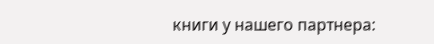книги у нашего партнера: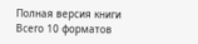Полная версия книги
Всего 10 форматов